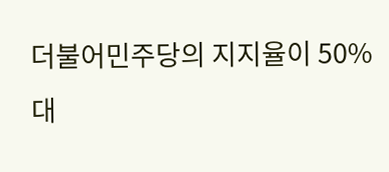더불어민주당의 지지율이 50%대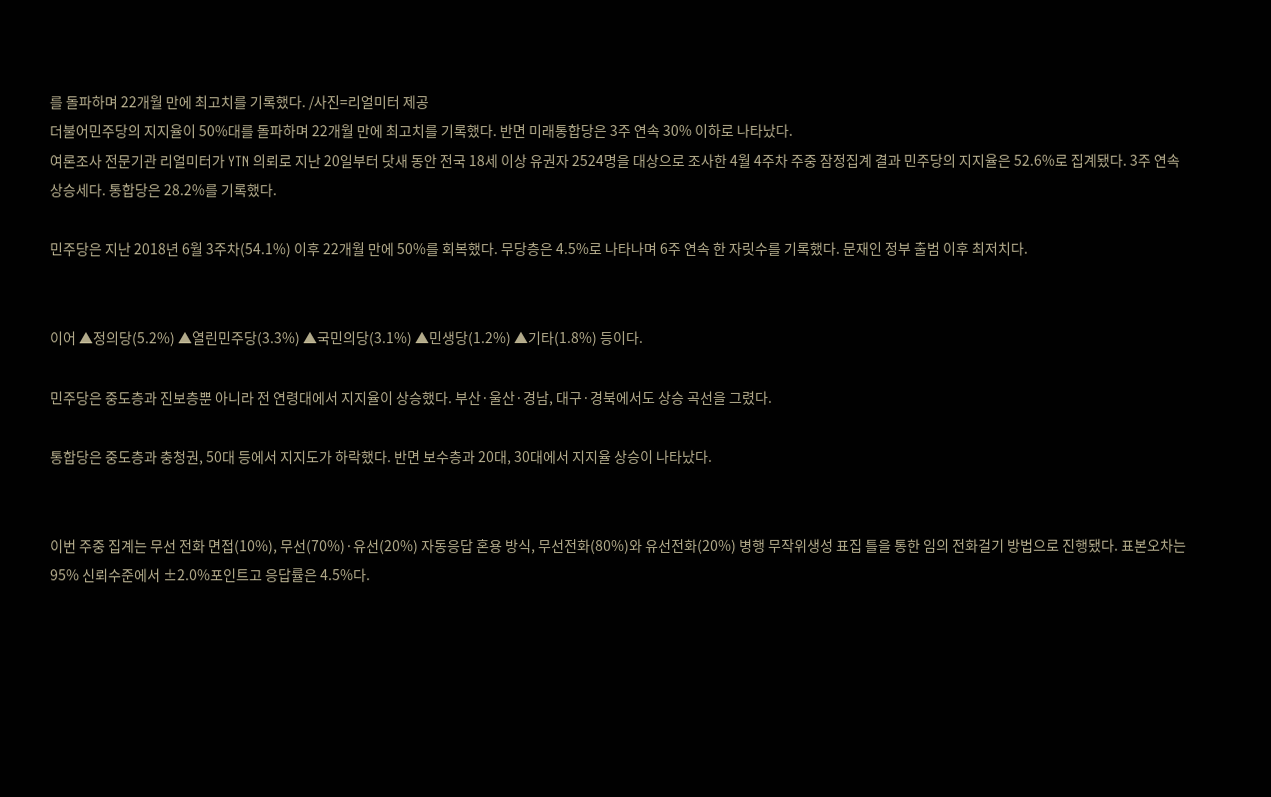를 돌파하며 22개월 만에 최고치를 기록했다. /사진=리얼미터 제공
더불어민주당의 지지율이 50%대를 돌파하며 22개월 만에 최고치를 기록했다. 반면 미래통합당은 3주 연속 30% 이하로 나타났다.
여론조사 전문기관 리얼미터가 YTN 의뢰로 지난 20일부터 닷새 동안 전국 18세 이상 유권자 2524명을 대상으로 조사한 4월 4주차 주중 잠정집계 결과 민주당의 지지율은 52.6%로 집계됐다. 3주 연속 상승세다. 통합당은 28.2%를 기록했다.

민주당은 지난 2018년 6월 3주차(54.1%) 이후 22개월 만에 50%를 회복했다. 무당층은 4.5%로 나타나며 6주 연속 한 자릿수를 기록했다. 문재인 정부 출범 이후 최저치다.


이어 ▲정의당(5.2%) ▲열린민주당(3.3%) ▲국민의당(3.1%) ▲민생당(1.2%) ▲기타(1.8%) 등이다.

민주당은 중도층과 진보층뿐 아니라 전 연령대에서 지지율이 상승했다. 부산·울산·경남, 대구·경북에서도 상승 곡선을 그렸다.

통합당은 중도층과 충청권, 50대 등에서 지지도가 하락했다. 반면 보수층과 20대, 30대에서 지지율 상승이 나타났다.


이번 주중 집계는 무선 전화 면접(10%), 무선(70%)·유선(20%) 자동응답 혼용 방식, 무선전화(80%)와 유선전화(20%) 병행 무작위생성 표집 틀을 통한 임의 전화걸기 방법으로 진행됐다. 표본오차는 95% 신뢰수준에서 ±2.0%포인트고 응답률은 4.5%다.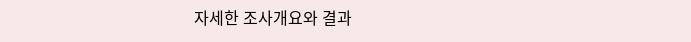자세한 조사개요와 결과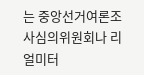는 중앙선거여론조사심의위원회나 리얼미터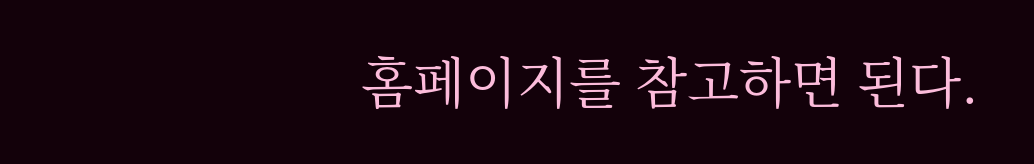홈페이지를 참고하면 된다.